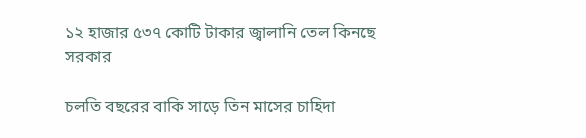১২ হাজার ৫৩৭ কোটি টাকার জ্বালানি তেল কিনছে সরকার

চলতি বছরের বাকি সাড়ে তিন মাসের চাহিদা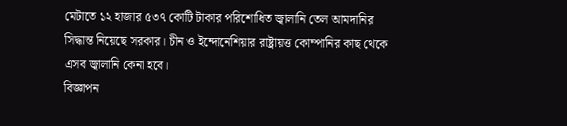মেটাতে ১২ হাজার ৫৩৭ কোটি টাকার পরিশোধিত জ্বালানি তেল আমদানির সিদ্ধান্ত নিয়েছে সরকার। চীন ও ইন্দোনেশিয়ার রাষ্ট্রায়ত্ত কোম্পানির কাছ থেকে এসব জ্বালানি কেনা হবে।
বিজ্ঞাপন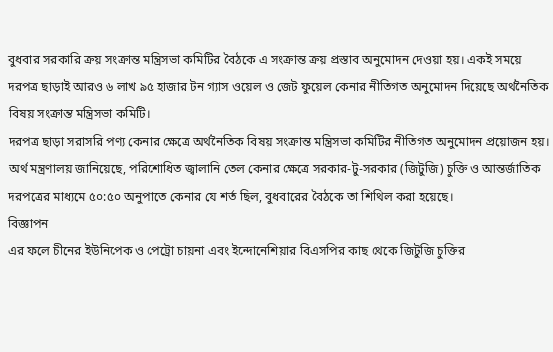বুধবার সরকারি ক্রয় সংক্রান্ত মন্ত্রিসভা কমিটির বৈঠকে এ সংক্রান্ত ক্রয় প্রস্তাব অনুমোদন দেওয়া হয়। একই সময়ে দরপত্র ছাড়াই আরও ৬ লাখ ৯৫ হাজার টন গ্যাস ওয়েল ও জেট ফুয়েল কেনার নীতিগত অনুমোদন দিয়েছে অর্থনৈতিক বিষয় সংক্রান্ত মন্ত্রিসভা কমিটি।
দরপত্র ছাড়া সরাসরি পণ্য কেনার ক্ষেত্রে অর্থনৈতিক বিষয় সংক্রান্ত মন্ত্রিসভা কমিটির নীতিগত অনুমোদন প্রয়োজন হয়।
অর্থ মন্ত্রণালয় জানিয়েছে, পরিশোধিত জ্বালানি তেল কেনার ক্ষেত্রে সরকার-টু-সরকার (জিটুজি) চুক্তি ও আন্তর্জাতিক দরপত্রের মাধ্যমে ৫০:৫০ অনুপাতে কেনার যে শর্ত ছিল, বুধবারের বৈঠকে তা শিথিল করা হয়েছে।
বিজ্ঞাপন
এর ফলে চীনের ইউনিপেক ও পেট্রো চায়না এবং ইন্দোনেশিয়ার বিএসপির কাছ থেকে জিটুজি চুক্তির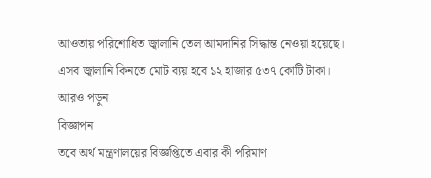আওতায় পরিশোধিত জ্বালানি তেল আমদানির সিদ্ধান্ত নেওয়া হয়েছে। এসব জ্বালানি কিনতে মোট ব্যয় হবে ১২ হাজার ৫৩৭ কোটি টাকা।
আরও পড়ুন
বিজ্ঞাপন
তবে অর্থ মন্ত্রণালয়ের বিজ্ঞপ্তিতে এবার কী পরিমাণ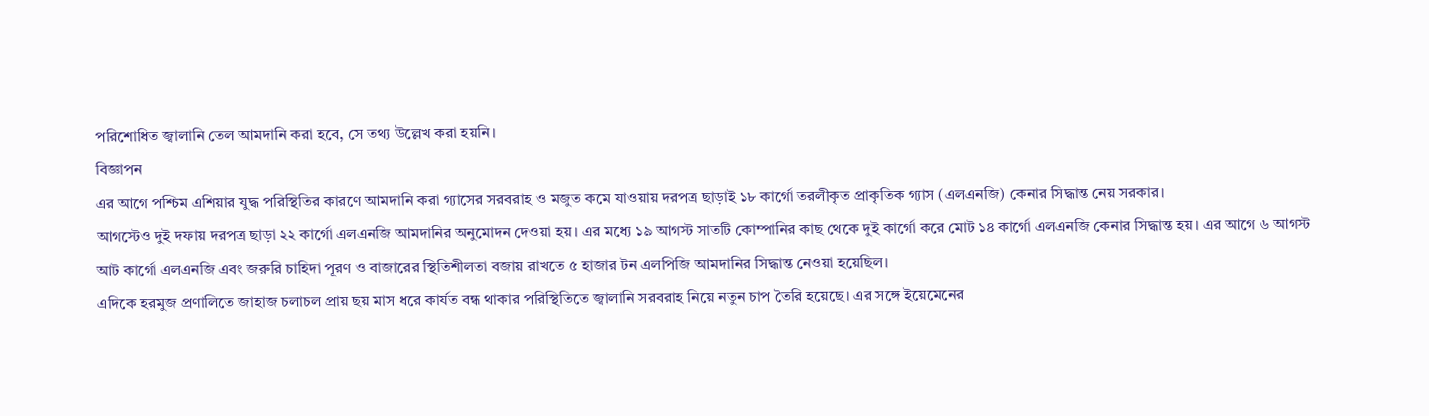পরিশোধিত জ্বালানি তেল আমদানি করা হবে, সে তথ্য উল্লেখ করা হয়নি।
বিজ্ঞাপন
এর আগে পশ্চিম এশিয়ার যুদ্ধ পরিস্থিতির কারণে আমদানি করা গ্যাসের সরবরাহ ও মজুত কমে যাওয়ায় দরপত্র ছাড়াই ১৮ কার্গো তরলীকৃত প্রাকৃতিক গ্যাস (এলএনজি) কেনার সিদ্ধান্ত নেয় সরকার।
আগস্টেও দুই দফায় দরপত্র ছাড়া ২২ কার্গো এলএনজি আমদানির অনুমোদন দেওয়া হয়। এর মধ্যে ১৯ আগস্ট সাতটি কোম্পানির কাছ থেকে দুই কার্গো করে মোট ১৪ কার্গো এলএনজি কেনার সিদ্ধান্ত হয়। এর আগে ৬ আগস্ট আট কার্গো এলএনজি এবং জরুরি চাহিদা পূরণ ও বাজারের স্থিতিশীলতা বজায় রাখতে ৫ হাজার টন এলপিজি আমদানির সিদ্ধান্ত নেওয়া হয়েছিল।
এদিকে হরমুজ প্রণালিতে জাহাজ চলাচল প্রায় ছয় মাস ধরে কার্যত বন্ধ থাকার পরিস্থিতিতে জ্বালানি সরবরাহ নিয়ে নতুন চাপ তৈরি হয়েছে। এর সঙ্গে ইয়েমেনের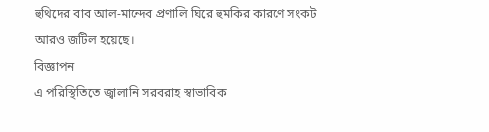হুথিদের বাব আল-মান্দেব প্রণালি ঘিরে হুমকির কারণে সংকট আরও জটিল হয়েছে।
বিজ্ঞাপন
এ পরিস্থিতিতে জ্বালানি সরবরাহ স্বাভাবিক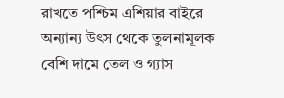রাখতে পশ্চিম এশিয়ার বাইরে অন্যান্য উৎস থেকে তুলনামূলক বেশি দামে তেল ও গ্যাস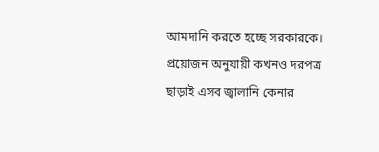আমদানি করতে হচ্ছে সরকারকে। প্রয়োজন অনুযায়ী কখনও দরপত্র ছাড়াই এসব জ্বালানি কেনার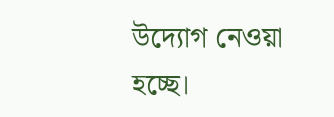উদ্যোগ নেওয়া হচ্ছে।